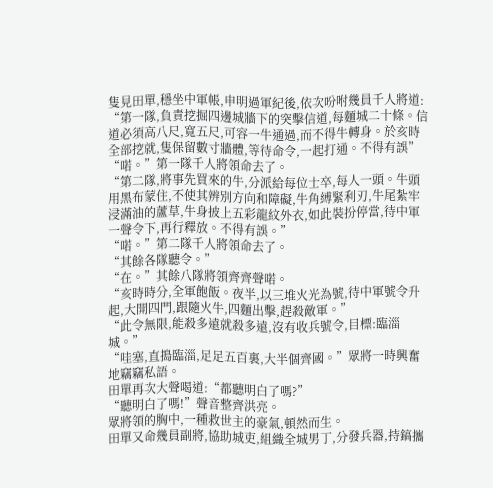隻見田單,穩坐中軍帳,申明過軍紀後,依次吩咐幾員千人將道:
“第一隊,負責挖掘四邊城牆下的突擊信道,每麵城二十條。信道必須高八尺,寬五尺,可容一牛通過,而不得牛轉身。於亥時全部挖就,隻保留數寸牆體,等待命令,一起打通。不得有誤”
“喏。”第一隊千人將領命去了。
“第二隊,將事先買來的牛,分派給每位士卒,每人一頭。牛頭用黑布蒙住,不使其辨別方向和障礙,牛角縛緊利刃,牛尾紮牢浸滿油的蘆草,牛身披上五彩龍紋外衣,如此裝扮停當,待中軍一聲令下,再行釋放。不得有誤。”
“喏。”第二隊千人將領命去了。
“其餘各隊聽令。”
“在。”其餘八隊將領齊齊聲喏。
“亥時時分,全軍飽飯。夜半,以三堆火光為號,待中軍號令升起,大開四門,跟隨火牛,四麵出擊,趕殺敵軍。”
“此令無限,能殺多遠就殺多遠,沒有收兵號令,目標:臨淄城。”
“哇塞,直搗臨淄,足足五百裏,大半個齊國。”眾將一時興奮地竊竊私語。
田單再次大聲喝道:“都聽明白了嗎?”
“聽明白了嗎!”聲音整齊洪亮。
眾將領的胸中,一種救世主的豪氣,頓然而生。
田單又命幾員副將,協助城吏,組織全城男丁,分發兵器,持鎬攜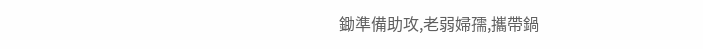鋤準備助攻,老弱婦孺,攜帶鍋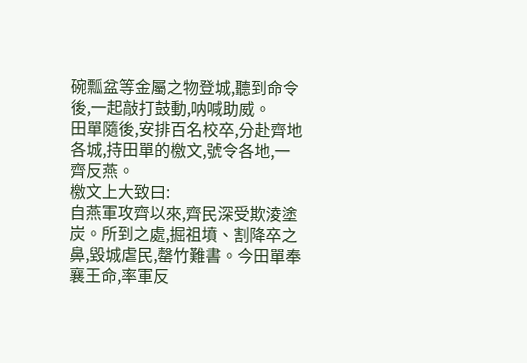碗瓢盆等金屬之物登城,聽到命令後,一起敲打鼓動,呐喊助威。
田單隨後,安排百名校卒,分赴齊地各城,持田單的檄文,號令各地,一齊反燕。
檄文上大致曰:
自燕軍攻齊以來,齊民深受欺淩塗炭。所到之處,掘祖墳、割降卒之鼻,毀城虐民,罄竹難書。今田單奉襄王命,率軍反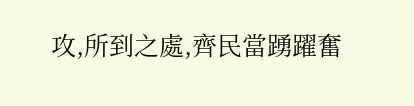攻,所到之處,齊民當踴躍奮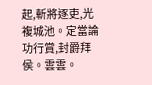起,斬將逐吏,光複城池。定當論功行賞,封爵拜侯。雲雲。